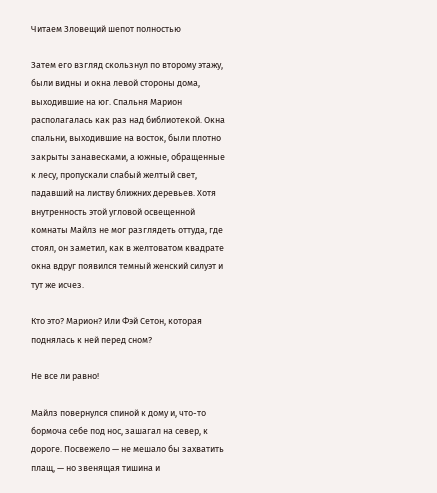Читаем Зловещий шепот полностью

Затем его взгляд скользнул по второму этажу, были видны и окна левой стороны дома, выходившие на юг. Спальня Марион располагалась как раз над библиотекой. Окна спальни, выходившие на восток, были плотно закрыты занавесками, а южные, обращенные к лесу, пропускали слабый желтый свет, падавший на листву ближних деревьев. Хотя внутренность этой угловой освещенной комнаты Майлз не мог разглядеть оттуда, где стоял, он заметил, как в желтоватом квадрате окна вдруг появился темный женский силуэт и тут же исчез.

Кто это? Марион? Или Фэй Сетон, которая поднялась к ней перед сном?

Не все ли равно!

Майлз повернулся спиной к дому и, что-то бормоча себе под нос, зашагал на север, к дороге. Посвежело — не мешало бы захватить плащ, — но звенящая тишина и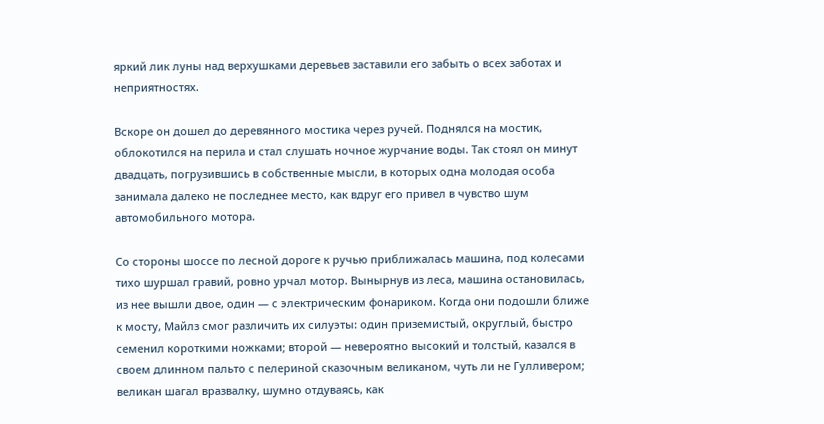яркий лик луны над верхушками деревьев заставили его забыть о всех заботах и неприятностях.

Вскоре он дошел до деревянного мостика через ручей. Поднялся на мостик, облокотился на перила и стал слушать ночное журчание воды. Так стоял он минут двадцать, погрузившись в собственные мысли, в которых одна молодая особа занимала далеко не последнее место, как вдруг его привел в чувство шум автомобильного мотора.

Со стороны шоссе по лесной дороге к ручью приближалась машина, под колесами тихо шуршал гравий, ровно урчал мотор. Вынырнув из леса, машина остановилась, из нее вышли двое, один — с электрическим фонариком. Когда они подошли ближе к мосту, Майлз смог различить их силуэты: один приземистый, округлый, быстро семенил короткими ножками; второй — невероятно высокий и толстый, казался в своем длинном пальто с пелериной сказочным великаном, чуть ли не Гулливером; великан шагал вразвалку, шумно отдуваясь, как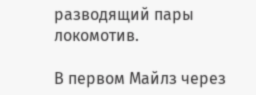разводящий пары локомотив.

В первом Майлз через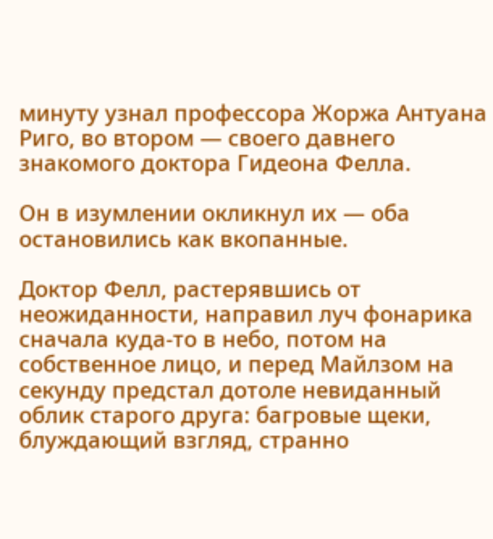минуту узнал профессора Жоржа Антуана Риго, во втором — своего давнего знакомого доктора Гидеона Фелла.

Он в изумлении окликнул их — оба остановились как вкопанные.

Доктор Фелл, растерявшись от неожиданности, направил луч фонарика сначала куда-то в небо, потом на собственное лицо, и перед Майлзом на секунду предстал дотоле невиданный облик старого друга: багровые щеки, блуждающий взгляд, странно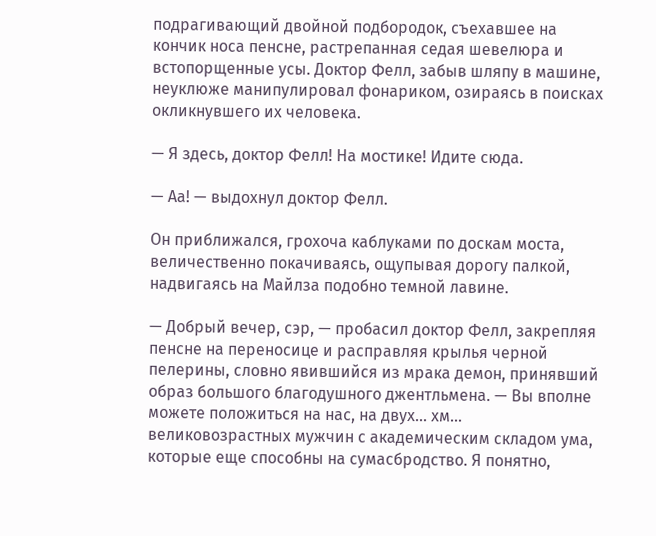подрагивающий двойной подбородок, съехавшее на кончик носа пенсне, растрепанная седая шевелюра и встопорщенные усы. Доктор Фелл, забыв шляпу в машине, неуклюже манипулировал фонариком, озираясь в поисках окликнувшего их человека.

— Я здесь, доктор Фелл! На мостике! Идите сюда.

— Аа! — выдохнул доктор Фелл.

Он приближался, грохоча каблуками по доскам моста, величественно покачиваясь, ощупывая дорогу палкой, надвигаясь на Майлза подобно темной лавине.

— Добрый вечер, сэр, — пробасил доктор Фелл, закрепляя пенсне на переносице и расправляя крылья черной пелерины, словно явившийся из мрака демон, принявший образ большого благодушного джентльмена. — Вы вполне можете положиться на нас, на двух… хм… великовозрастных мужчин с академическим складом ума, которые еще способны на сумасбродство. Я понятно,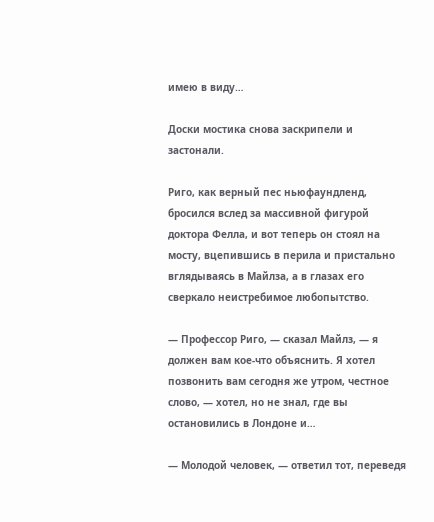имею в виду…

Доски мостика снова заскрипели и застонали.

Риго, как верный пес ньюфаундленд, бросился вслед за массивной фигурой доктора Фелла, и вот теперь он стоял на мосту, вцепившись в перила и пристально вглядываясь в Майлза, а в глазах его сверкало неистребимое любопытство.

— Профессор Риго, — сказал Майлз, — я должен вам кое-что объяснить. Я хотел позвонить вам сегодня же утром, честное слово, — хотел, но не знал, где вы остановились в Лондоне и…

— Молодой человек, — ответил тот, переведя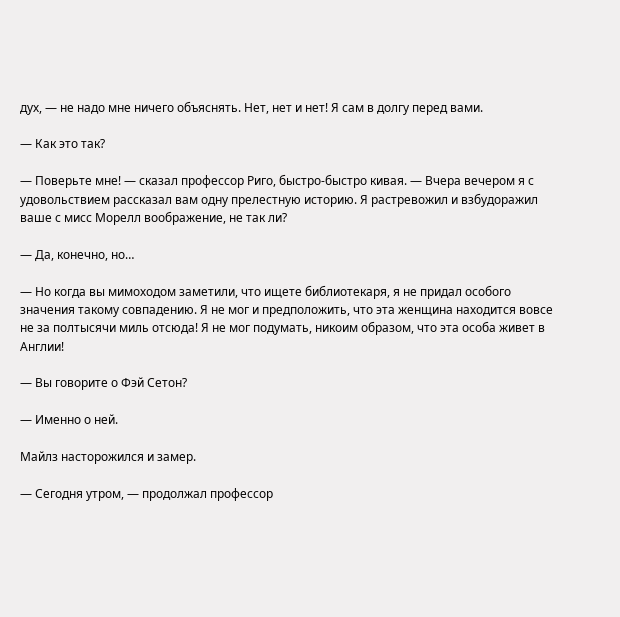дух, — не надо мне ничего объяснять. Нет, нет и нет! Я сам в долгу перед вами.

— Как это так?

— Поверьте мне! — сказал профессор Риго, быстро-быстро кивая. — Вчера вечером я с удовольствием рассказал вам одну прелестную историю. Я растревожил и взбудоражил ваше с мисс Морелл воображение, не так ли?

— Да, конечно, но…

— Но когда вы мимоходом заметили, что ищете библиотекаря, я не придал особого значения такому совпадению. Я не мог и предположить, что эта женщина находится вовсе не за полтысячи миль отсюда! Я не мог подумать, никоим образом, что эта особа живет в Англии!

— Вы говорите о Фэй Сетон?

— Именно о ней.

Майлз насторожился и замер.

— Сегодня утром, — продолжал профессор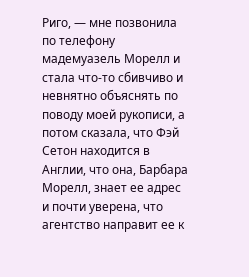Риго, — мне позвонила по телефону мадемуазель Морелл и стала что-то сбивчиво и невнятно объяснять по поводу моей рукописи, а потом сказала, что Фэй Сетон находится в Англии, что она, Барбара Морелл, знает ее адрес и почти уверена, что агентство направит ее к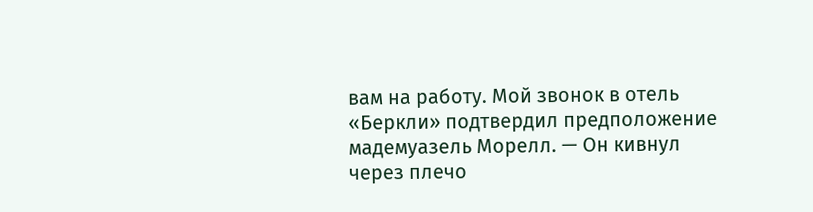вам на работу. Мой звонок в отель «Беркли» подтвердил предположение мадемуазель Морелл. — Он кивнул через плечо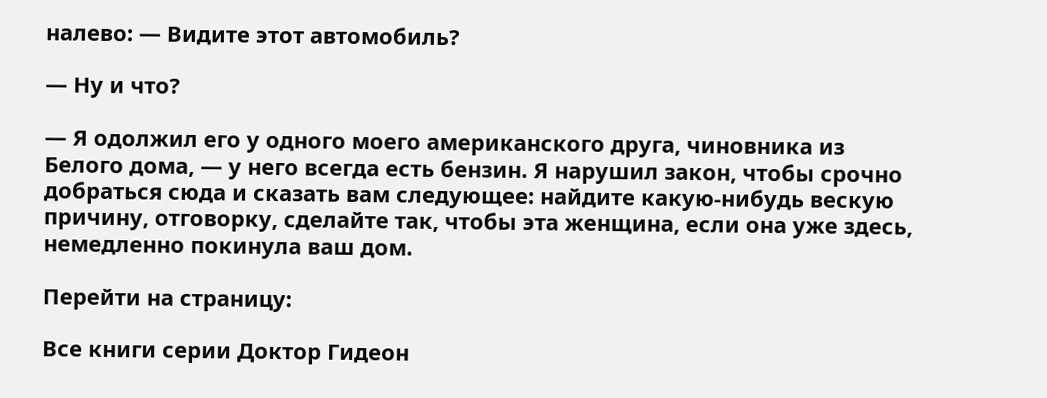налево: — Видите этот автомобиль?

— Ну и что?

— Я одолжил его у одного моего американского друга, чиновника из Белого дома, — у него всегда есть бензин. Я нарушил закон, чтобы срочно добраться сюда и сказать вам следующее: найдите какую-нибудь вескую причину, отговорку, сделайте так, чтобы эта женщина, если она уже здесь, немедленно покинула ваш дом.

Перейти на страницу:

Все книги серии Доктор Гидеон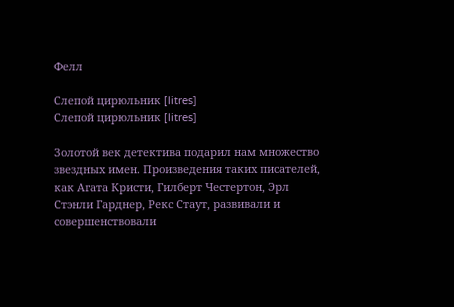Фелл

Слепой цирюльник [litres]
Слепой цирюльник [litres]

Золотой век детектива подарил нам множество звездных имен. Произведения таких писателей, как Агата Кристи, Гилберт Честертон, Эрл Стэнли Гарднер, Рекс Стаут, развивали и совершенствовали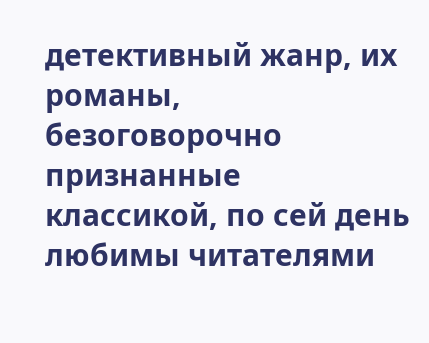детективный жанр, их романы, безоговорочно признанные классикой, по сей день любимы читателями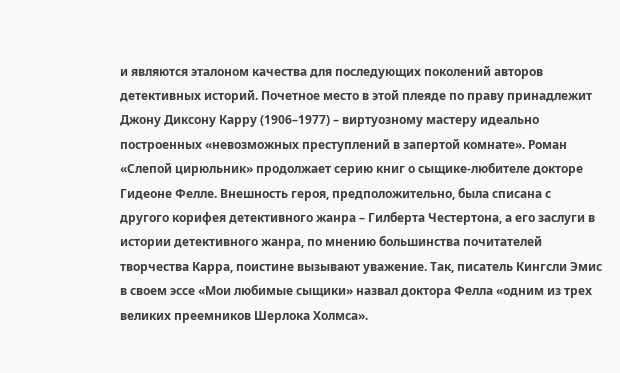и являются эталоном качества для последующих поколений авторов детективных историй. Почетное место в этой плеяде по праву принадлежит Джону Диксону Карру (1906–1977) – виртуозному мастеру идеально построенных «невозможных преступлений в запертой комнате». Роман «Слепой цирюльник» продолжает серию книг о сыщике-любителе докторе Гидеоне Фелле. Внешность героя, предположительно, была списана с другого корифея детективного жанра – Гилберта Честертона, а его заслуги в истории детективного жанра, по мнению большинства почитателей творчества Карра, поистине вызывают уважение. Так, писатель Кингсли Эмис в своем эссе «Мои любимые сыщики» назвал доктора Фелла «одним из трех великих преемников Шерлока Холмса».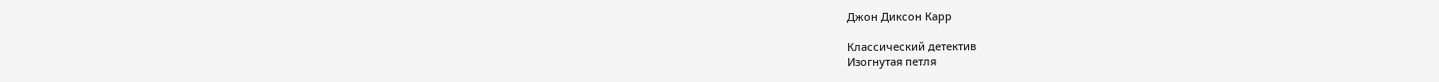Джон Диксон Карр

Классический детектив
Изогнутая петля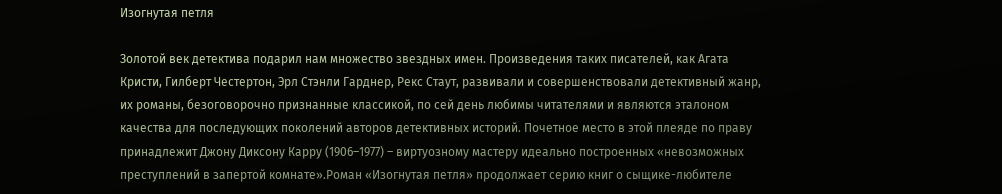Изогнутая петля

Золотой век детектива подарил нам множество звездных имен. Произведения таких писателей, как Агата Кристи, Гилберт Честертон, Эрл Стэнли Гарднер, Рекс Стаут, развивали и совершенствовали детективный жанр, их романы, безоговорочно признанные классикой, по сей день любимы читателями и являются эталоном качества для последующих поколений авторов детективных историй. Почетное место в этой плеяде по праву принадлежит Джону Диксону Карру (1906–1977) – виртуозному мастеру идеально построенных «невозможных преступлений в запертой комнате».Роман «Изогнутая петля» продолжает серию книг о сыщике-любителе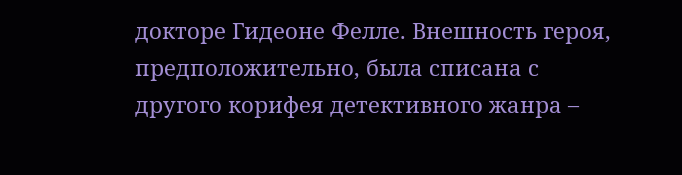докторе Гидеоне Фелле. Внешность героя, предположительно, была списана с другого корифея детективного жанра –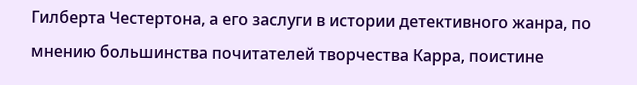Гилберта Честертона, а его заслуги в истории детективного жанра, по мнению большинства почитателей творчества Карра, поистине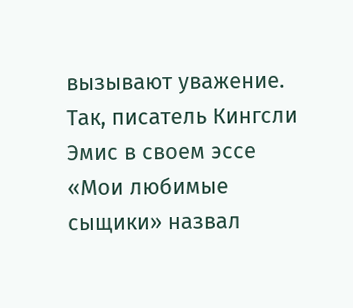вызывают уважение. Так, писатель Кингсли Эмис в своем эссе «Мои любимые сыщики» назвал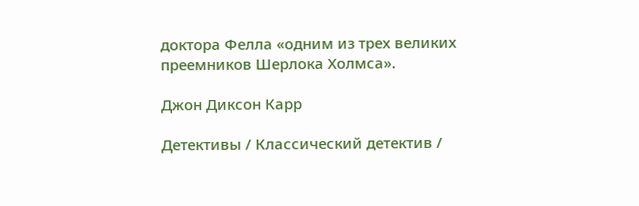доктора Фелла «одним из трех великих преемников Шерлока Холмса».

Джон Диксон Карр

Детективы / Классический детектив /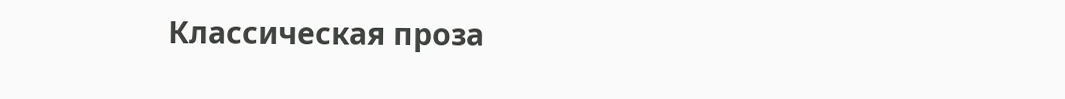Классическая проза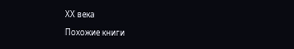ХX века

Похожие книги